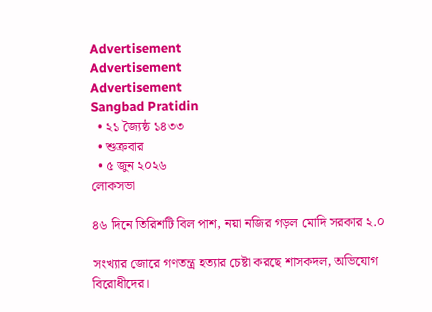Advertisement
Advertisement
Advertisement
Sangbad Pratidin
  • ২১ জ্যৈষ্ঠ ১৪৩৩
  • শুক্রবার
  • ৫ জুন ২০২৬
লোকসভা

৪৬ দিনে তিরিশটি বিল পাশ, নয়া নজির গড়ল মোদি সরকার ২.০

সংখ্যার জোরে গণতন্ত্র হত্যার চেষ্টা করছে শাসকদল, অভিযোগ বিরোধীদের।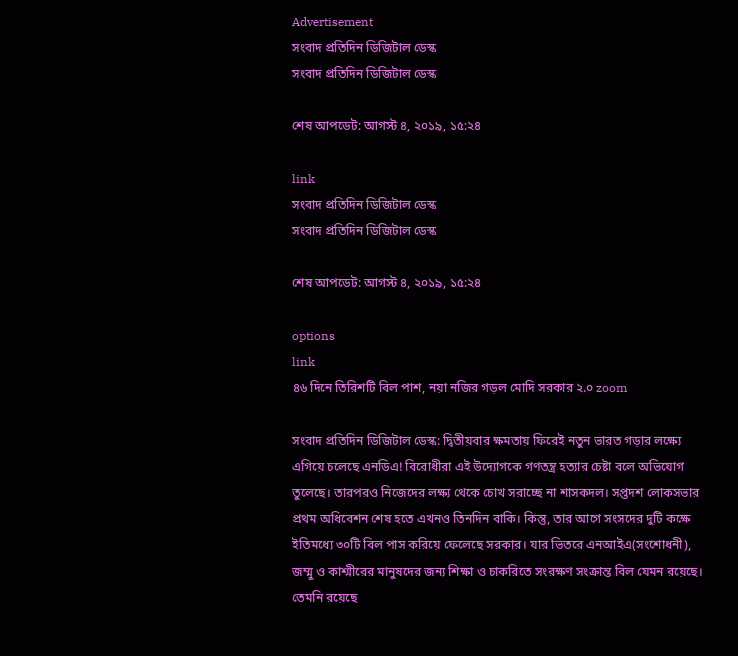Advertisement
সংবাদ প্রতিদিন ডিজিটাল ডেস্ক
সংবাদ প্রতিদিন ডিজিটাল ডেস্ক

শেষ আপডেট: আগস্ট ৪, ২০১৯, ১৫:২৪

link
সংবাদ প্রতিদিন ডিজিটাল ডেস্ক
সংবাদ প্রতিদিন ডিজিটাল ডেস্ক

শেষ আপডেট: আগস্ট ৪, ২০১৯, ১৫:২৪

options
link
৪৬ দিনে তিরিশটি বিল পাশ, নয়া নজির গড়ল মোদি সরকার ২.০ zoom

সংবাদ প্রতিদিন ডিজিটাল ডেস্ক: দ্বিতীয়বার ক্ষমতায় ফিরেই নতুন ভারত গড়ার লক্ষ্যে এগিয়ে চলেছে এনডিএ! বিরোধীরা এই উদ্যোগকে গণতন্ত্র হত্যার চেষ্টা বলে অভিযোগ তুলেছে। তারপরও নিজেদের লক্ষ্য থেকে চোখ সরাচ্ছে না শাসকদল। সপ্তদশ লোকসভার প্রথম অধিবেশন শেষ হতে এখনও তিনদিন বাকি। কিন্তু, তার আগে সংসদের দুটি কক্ষে ইতিমধ্যে ৩০টি বিল পাস করিয়ে ফেলেছে সরকার। যার ভিতরে এনআইএ(সংশোধনী), জম্মু ও কাশ্মীরের মানুষদের জন্য শিক্ষা ও চাকরিতে সংরক্ষণ সংক্রান্ত বিল যেমন রয়েছে। তেমনি রয়েছে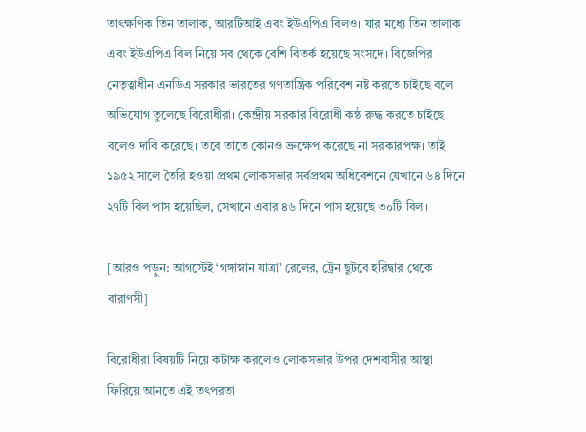তাৎক্ষণিক তিন তালাক, আরটিআই এবং ইউএপিএ বিলও। যার মধ্যে তিন তালাক এবং ইউএপিএ বিল নিয়ে সব থেকে বেশি বিতর্ক হয়েছে সংসদে। বিজেপির নেতৃত্বাধীন এনডিএ সরকার ভারতের গণতান্ত্রিক পরিবেশ নষ্ট করতে চাইছে বলে অভিযোগ তুলেছে বিরোধীরা। কেন্দ্রীয় সরকার বিরোধী কন্ঠ রুদ্ধ করতে চাইছে বলেও দাবি করেছে। তবে তাতে কোনও ভ্রুক্ষেপ করেছে না সরকারপক্ষ। তাই ১৯৫২ সালে তৈরি হওয়া প্রথম লোকসভার সর্বপ্রথম অধিবেশনে যেখানে ৬৪ দিনে ২৭টি বিল পাস হয়েছিল, সেখানে এবার ৪৬ দিনে পাস হয়েছে ৩০টি বিল।

[আরও পড়ুন: আগস্টেই ‘গঙ্গাস্নান যাত্রা’ রেলের, ট্রেন ছুটবে হরিদ্বার থেকে বারাণসী]

বিরোধীরা বিষয়টি নিয়ে কটাক্ষ করলেও লোকসভার উপর দেশবাসীর আস্থা ফিরিয়ে আনতে এই তৎপরতা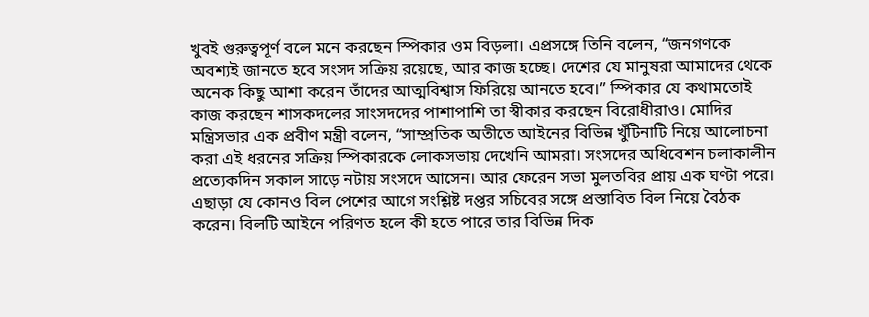খুবই গুরুত্বপূর্ণ বলে মনে করছেন স্পিকার ওম বিড়লা। এপ্রসঙ্গে তিনি বলেন, “জনগণকে অবশ্যই জানতে হবে সংসদ সক্রিয় রয়েছে, আর কাজ হচ্ছে। দেশের যে মানুষরা আমাদের থেকে অনেক কিছু আশা করেন তাঁদের আত্মবিশ্বাস ফিরিয়ে আনতে হবে।” স্পিকার যে কথামতোই কাজ করছেন শাসকদলের সাংসদদের পাশাপাশি তা স্বীকার করছেন বিরোধীরাও। মোদির মন্ত্রিসভার এক প্রবীণ মন্ত্রী বলেন, “সাম্প্রতিক অতীতে আইনের বিভিন্ন খুঁটিনাটি নিয়ে আলোচনা করা এই ধরনের সক্রিয় স্পিকারকে লোকসভায় দেখেনি আমরা। সংসদের অধিবেশন চলাকালীন প্রত্যেকদিন সকাল সাড়ে নটায় সংসদে আসেন। আর ফেরেন সভা মুলতবির প্রায় এক ঘণ্টা পরে। এছাড়া যে কোনও বিল পেশের আগে সংশ্লিষ্ট দপ্তর সচিবের সঙ্গে প্রস্তাবিত বিল নিয়ে বৈঠক করেন। বিলটি আইনে পরিণত হলে কী হতে পারে তার বিভিন্ন দিক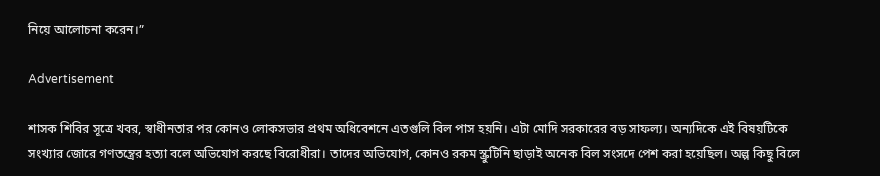নিয়ে আলোচনা করেন।”

Advertisement

শাসক শিবির সূত্রে খবর, স্বাধীনতার পর কোনও লোকসভার প্রথম অধিবেশনে এতগুলি বিল পাস হয়নি। এটা মোদি সরকারের বড় সাফল্য। অন্যদিকে এই বিষয়টিকে সংখ্যার জোরে গণতন্ত্রের হত্যা বলে অভিযোগ করছে বিরোধীরা। তাদের অভিযোগ, কোনও রকম স্ক্রুটিনি ছাড়াই অনেক বিল সংসদে পেশ করা হয়েছিল। অল্প কিছু বিলে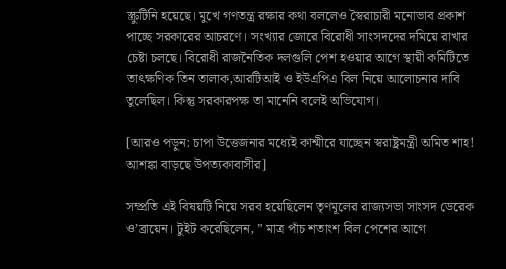স্ক্রুটিনি হয়েছে। মুখে গণতন্ত্র রক্ষার কথা বললেও স্বৈরাচারী মনোভাব প্রকাশ পাচ্ছে সরকারের আচরণে। সংখ্যার জোরে বিরোধী সাংসদদের দমিয়ে রাখার চেষ্টা চলছে। বিরোধী রাজনৈতিক দলগুলি পেশ হওয়ার আগে স্থায়ী কমিটিতে তাৎক্ষণিক তিন তালাক,আরটিআই ও ইউএপিএ বিল নিয়ে আলোচনার দাবি তুলেছিল। কিন্তু সরকারপক্ষ তা মানেনি বলেই অভিযোগ।

[আরও পড়ুন: চাপা উত্তেজনার মধ্যেই কাশ্মীরে যাচ্ছেন স্বরাষ্ট্রমন্ত্রী অমিত শাহ! আশঙ্কা বাড়ছে উপত্যকাবাসীর]

সম্প্রতি এই বিষয়টি নিয়ে সরব হয়েছিলেন তৃণমূলের রাজ্যসভা সাংসদ ডেরেক ও’ব্রায়েন। টুইট করেছিলেন, ” মাত্র পাঁচ শতাংশ বিল পেশের আগে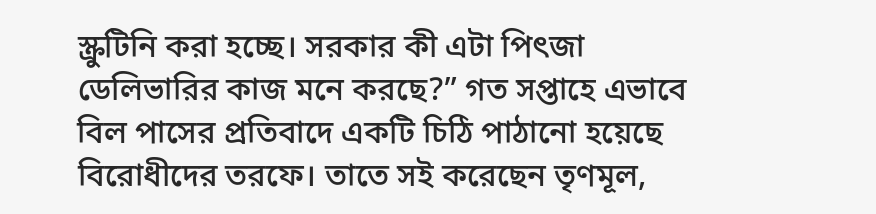স্ক্রুটিনি করা হচ্ছে। সরকার কী এটা পিৎজা ডেলিভারির কাজ মনে করছে?” গত সপ্তাহে এভাবে বিল পাসের প্রতিবাদে একটি চিঠি পাঠানো হয়েছে বিরোধীদের তরফে। তাতে সই করেছেন তৃণমূল,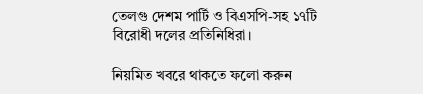তেলগু দেশম পার্টি ও বিএসপি-সহ ১৭টি বিরোধী দলের প্রতিনিধিরা।

নিয়মিত খবরে থাকতে ফলো করুন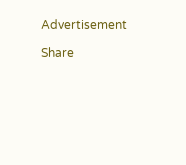Advertisement

Share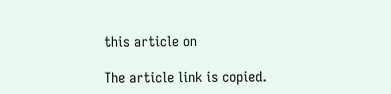this article on

The article link is copied.